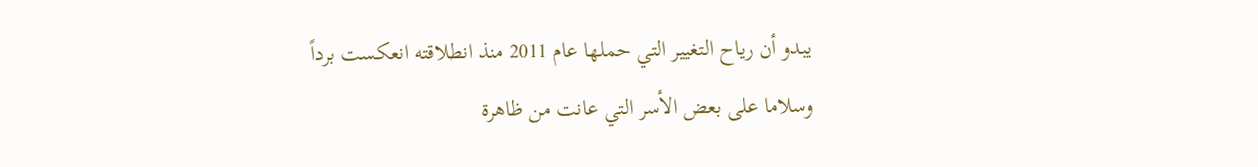يبدو أن رياح التغيير التي حملها عام 2011 منذ انطلاقته انعكست برداً وسلاما على بعض الأسر التي عانت من ظاهرة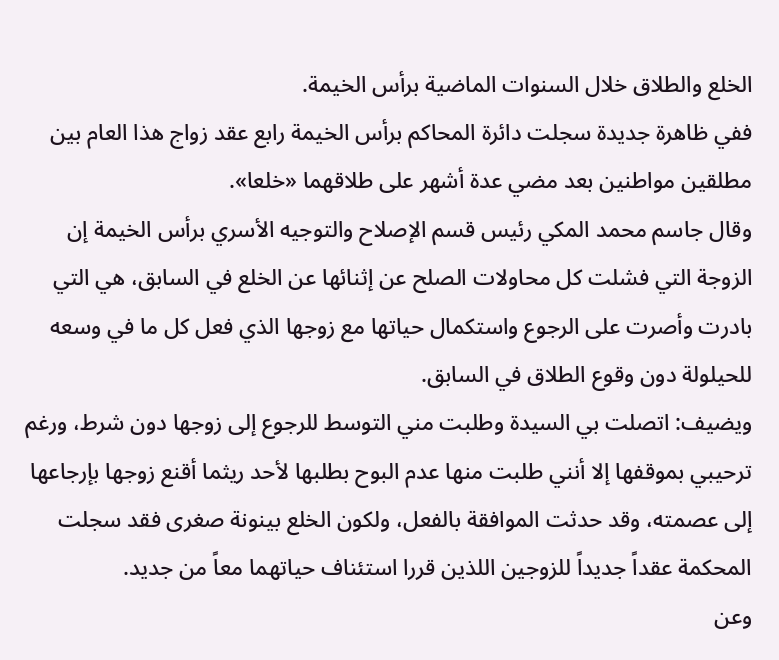الخلع والطلاق خلال السنوات الماضية برأس الخيمة.
ففي ظاهرة جديدة سجلت دائرة المحاكم برأس الخيمة رابع عقد زواج هذا العام بين مطلقين مواطنين بعد مضي عدة أشهر على طلاقهما «خلعا».
وقال جاسم محمد المكي رئيس قسم الإصلاح والتوجيه الأسري برأس الخيمة إن الزوجة التي فشلت كل محاولات الصلح عن إثنائها عن الخلع في السابق، هي التي بادرت وأصرت على الرجوع واستكمال حياتها مع زوجها الذي فعل كل ما في وسعه للحيلولة دون وقوع الطلاق في السابق.
ويضيف: اتصلت بي السيدة وطلبت مني التوسط للرجوع إلى زوجها دون شرط، ورغم ترحيبي بموقفها إلا أنني طلبت منها عدم البوح بطلبها لأحد ريثما أقنع زوجها بإرجاعها إلى عصمته، وقد حدثت الموافقة بالفعل، ولكون الخلع بينونة صغرى فقد سجلت المحكمة عقداً جديداً للزوجين اللذين قررا استئناف حياتهما معاً من جديد.
وعن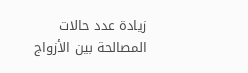زيادة عدد حالات المصالحة بين الأزواج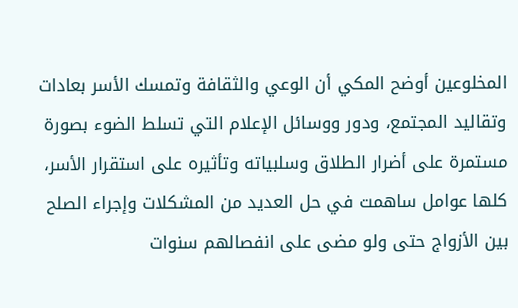المخلوعين أوضح المكي أن الوعي والثقافة وتمسك الأسر بعادات وتقاليد المجتمع، ودور ووسائل الإعلام التي تسلط الضوء بصورة مستمرة على أضرار الطلاق وسلبياته وتأثيره على استقرار الأسر، كلها عوامل ساهمت في حل العديد من المشكلات وإجراء الصلح بين الأزواج حتى ولو مضى على انفصالهم سنوات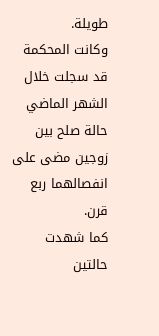طويلة.
وكانت المحكمة قد سجلت خلال الشهر الماضي حالة صلح بين زوجين مضى على انفصالهما ربع قرن.
كما شهدت حالتين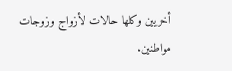أخريين وكلها حالات لأزواج وزوجات مواطنين.